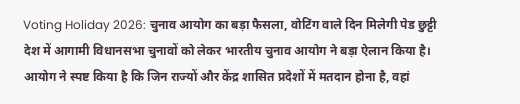Voting Holiday 2026: चुनाव आयोग का बड़ा फैसला, वोटिंग वाले दिन मिलेगी पेड छुट्टी
देश में आगामी विधानसभा चुनावों को लेकर भारतीय चुनाव आयोग ने बड़ा ऐलान किया है। आयोग ने स्पष्ट किया है कि जिन राज्यों और केंद्र शासित प्रदेशों में मतदान होना है, वहां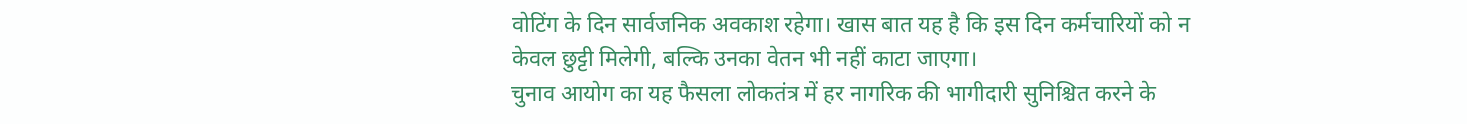वोटिंग के दिन सार्वजनिक अवकाश रहेगा। खास बात यह है कि इस दिन कर्मचारियों को न केवल छुट्टी मिलेगी, बल्कि उनका वेतन भी नहीं काटा जाएगा।
चुनाव आयोग का यह फैसला लोकतंत्र में हर नागरिक की भागीदारी सुनिश्चित करने के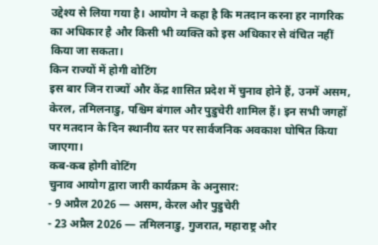उद्देश्य से लिया गया है। आयोग ने कहा है कि मतदान करना हर नागरिक का अधिकार है और किसी भी व्यक्ति को इस अधिकार से वंचित नहीं किया जा सकता।
किन राज्यों में होगी वोटिंग
इस बार जिन राज्यों और केंद्र शासित प्रदेश में चुनाव होने हैं, उनमें असम, केरल, तमिलनाडु, पश्चिम बंगाल और पुडुचेरी शामिल हैं। इन सभी जगहों पर मतदान के दिन स्थानीय स्तर पर सार्वजनिक अवकाश घोषित किया जाएगा।
कब-कब होगी वोटिंग
चुनाव आयोग द्वारा जारी कार्यक्रम के अनुसार:
- 9 अप्रैल 2026 — असम, केरल और पुडुचेरी
- 23 अप्रैल 2026 — तमिलनाडु, गुजरात, महाराष्ट्र और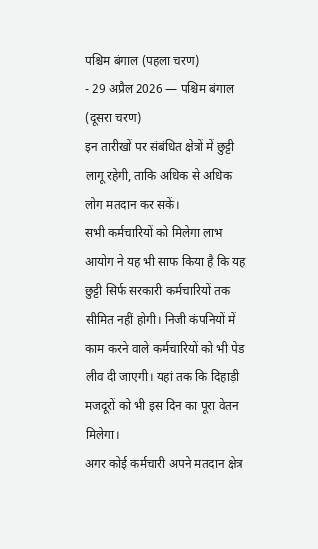पश्चिम बंगाल (पहला चरण)
- 29 अप्रैल 2026 — पश्चिम बंगाल (दूसरा चरण)
इन तारीखों पर संबंधित क्षेत्रों में छुट्टी लागू रहेगी, ताकि अधिक से अधिक लोग मतदान कर सकें।
सभी कर्मचारियों को मिलेगा लाभ
आयोग ने यह भी साफ किया है कि यह छुट्टी सिर्फ सरकारी कर्मचारियों तक सीमित नहीं होगी। निजी कंपनियों में काम करने वाले कर्मचारियों को भी पेड लीव दी जाएगी। यहां तक कि दिहाड़ी मजदूरों को भी इस दिन का पूरा वेतन मिलेगा।
अगर कोई कर्मचारी अपने मतदान क्षेत्र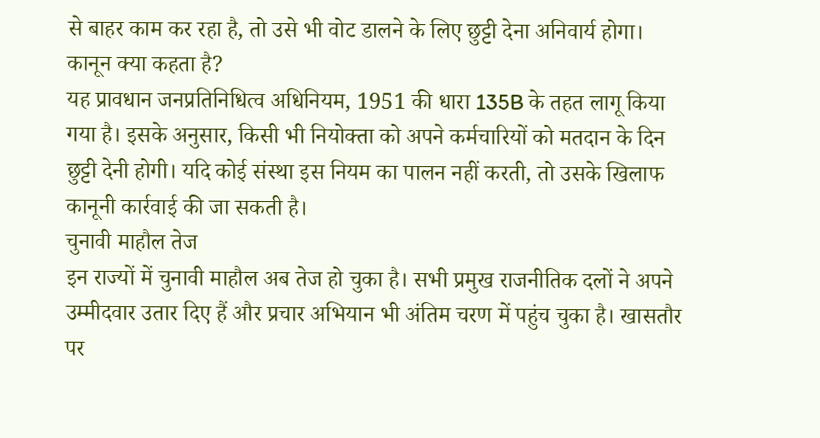से बाहर काम कर रहा है, तो उसे भी वोट डालने के लिए छुट्टी देना अनिवार्य होगा।
कानून क्या कहता है?
यह प्रावधान जनप्रतिनिधित्व अधिनियम, 1951 की धारा 135B के तहत लागू किया गया है। इसके अनुसार, किसी भी नियोक्ता को अपने कर्मचारियों को मतदान के दिन छुट्टी देनी होगी। यदि कोई संस्था इस नियम का पालन नहीं करती, तो उसके खिलाफ कानूनी कार्रवाई की जा सकती है।
चुनावी माहौल तेज
इन राज्यों में चुनावी माहौल अब तेज हो चुका है। सभी प्रमुख राजनीतिक दलों ने अपने उम्मीदवार उतार दिए हैं और प्रचार अभियान भी अंतिम चरण में पहुंच चुका है। खासतौर पर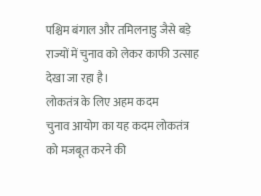पश्चिम बंगाल और तमिलनाडु जैसे बड़े राज्यों में चुनाव को लेकर काफी उत्साह देखा जा रहा है।
लोकतंत्र के लिए अहम कदम
चुनाव आयोग का यह कदम लोकतंत्र को मजबूत करने की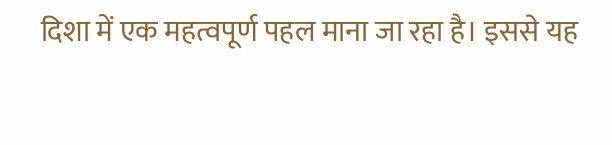दिशा में एक महत्वपूर्ण पहल माना जा रहा है। इससे यह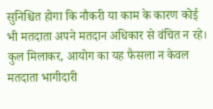सुनिश्चित होगा कि नौकरी या काम के कारण कोई भी मतदाता अपने मतदान अधिकार से वंचित न रहे।
कुल मिलाकर, आयोग का यह फैसला न केवल मतदाता भागीदारी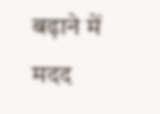बढ़ाने में मदद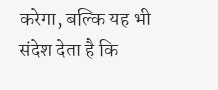करेगा, बल्कि यह भी संदेश देता है कि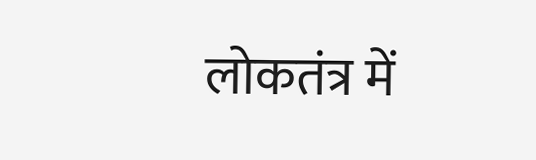लोकतंत्र में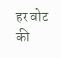हर वोट की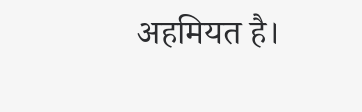अहमियत है।